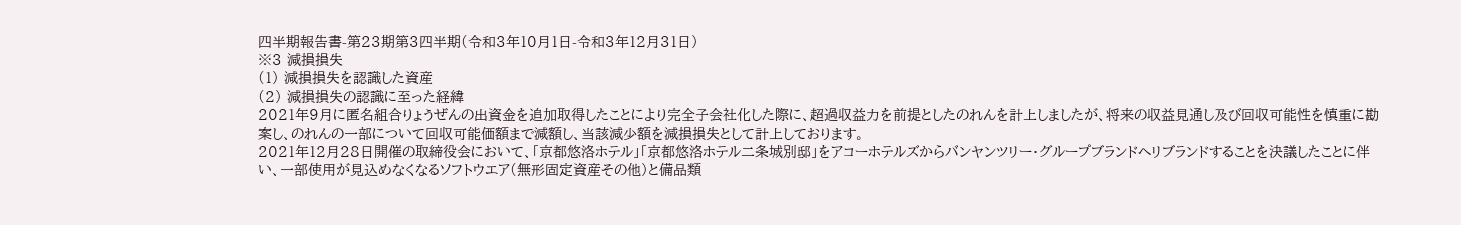四半期報告書-第23期第3四半期(令和3年10月1日-令和3年12月31日)
※3 減損損失
(1) 減損損失を認識した資産
(2) 減損損失の認識に至った経緯
2021年9月に匿名組合りょうぜんの出資金を追加取得したことにより完全子会社化した際に、超過収益力を前提としたのれんを計上しましたが、将来の収益見通し及び回収可能性を慎重に勘案し、のれんの一部について回収可能価額まで減額し、当該減少額を減損損失として計上しております。
2021年12月28日開催の取締役会において、「京都悠洛ホテル」「京都悠洛ホテル二条城別邸」をアコーホテルズからバンヤンツリー・グループブランドへリブランドすることを決議したことに伴い、一部使用が見込めなくなるソフトウエア(無形固定資産その他)と備品類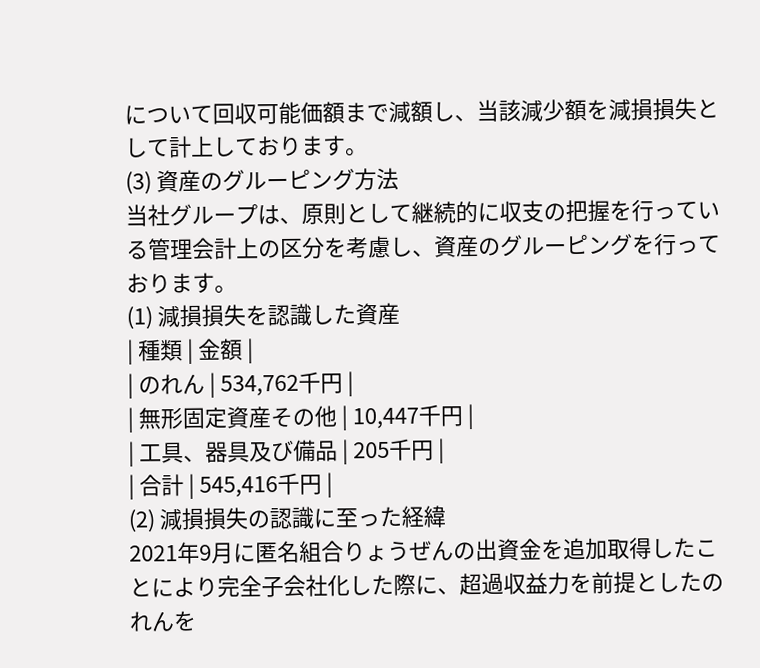について回収可能価額まで減額し、当該減少額を減損損失として計上しております。
(3) 資産のグルーピング方法
当社グループは、原則として継続的に収支の把握を行っている管理会計上の区分を考慮し、資産のグルーピングを行っております。
(1) 減損損失を認識した資産
| 種類 | 金額 |
| のれん | 534,762千円 |
| 無形固定資産その他 | 10,447千円 |
| 工具、器具及び備品 | 205千円 |
| 合計 | 545,416千円 |
(2) 減損損失の認識に至った経緯
2021年9月に匿名組合りょうぜんの出資金を追加取得したことにより完全子会社化した際に、超過収益力を前提としたのれんを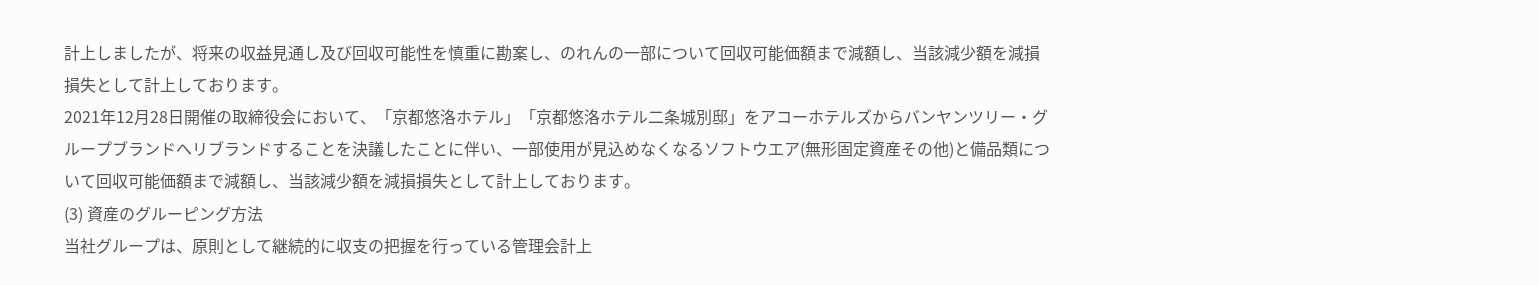計上しましたが、将来の収益見通し及び回収可能性を慎重に勘案し、のれんの一部について回収可能価額まで減額し、当該減少額を減損損失として計上しております。
2021年12月28日開催の取締役会において、「京都悠洛ホテル」「京都悠洛ホテル二条城別邸」をアコーホテルズからバンヤンツリー・グループブランドへリブランドすることを決議したことに伴い、一部使用が見込めなくなるソフトウエア(無形固定資産その他)と備品類について回収可能価額まで減額し、当該減少額を減損損失として計上しております。
(3) 資産のグルーピング方法
当社グループは、原則として継続的に収支の把握を行っている管理会計上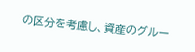の区分を考慮し、資産のグルー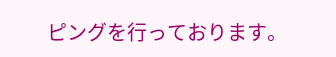ピングを行っております。